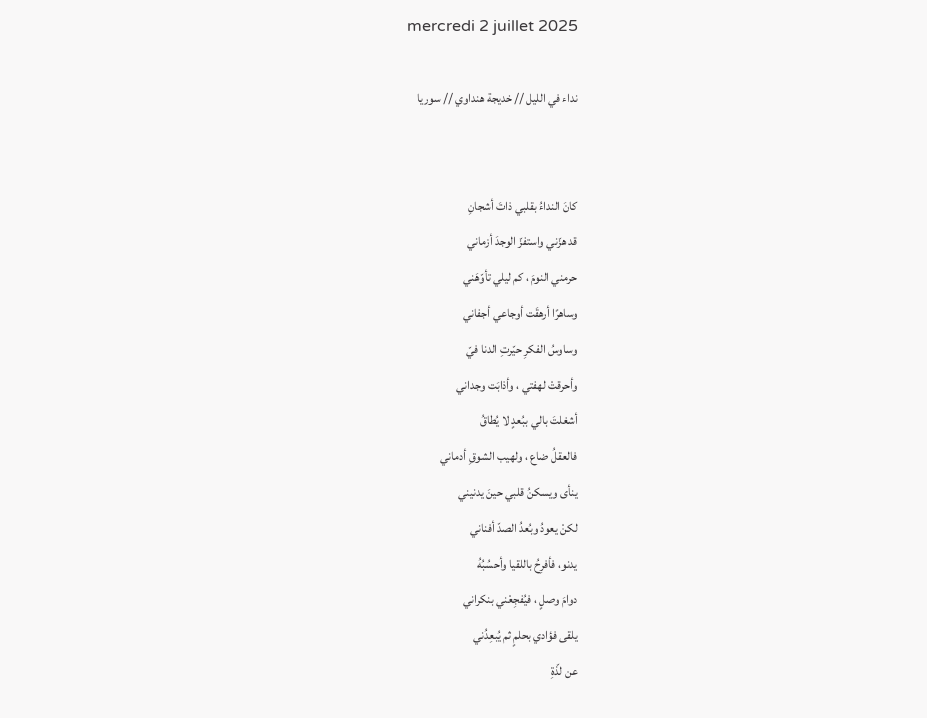mercredi 2 juillet 2025

نداء في الليل // خديجة هنداوي // سوريا


كانَ النداءُ بقلبي ذاتَ أشجانِ
قد هزّني واستفزّ الوجدَ أزماني
حرمني النومَ ، كم ليلي تأوّهَني
وساهرًا أرهقَت أوجاعي أجفاني
وساوسُ الفكرِ حيّرتِ الدنا فيّ
وأحرقتْ لهفتي ، وأذابَت وجداني
أشغلتَ بالي ببُعدٍ لا يُطاقُ
فالعقلُ ضاع ، ولهيب الشوقِ أدماني
ينأى ويسكنُ قلبي حينَ يدنيني
لكنْ يعودُ وبُعدُ الصدّ أفناني
يدنو، فأفرِحُ باللقيا وأحسُبُهُ
دوامَ وصلٍ ، فيُفجِعْني بنكراني
يلقى فؤادي بحلمٍ ثم يُبعِدُني
عن لذّةِ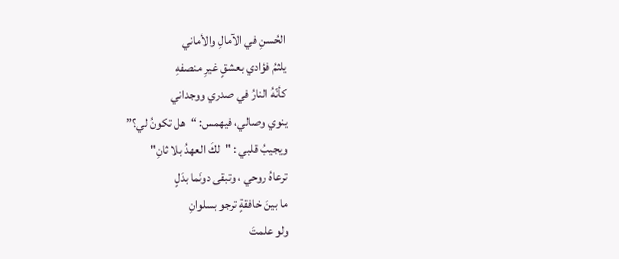الحُسنِ في الآمالِ والأماني
يلثمُ فؤادي بعشقٍ غيرِ منصفهِ
كأنّهُ النارُ في صدري ووجداني
ينوي وصالي، فيهمس: “هل تكونُ لي؟”
ويجيبُ قلبي : "لكَ العهدُ بلا ثانِ"
ترعاهُ روحي ، وتبقى دونَما بدَلٍ
ما بينَ خافقةٍ ترجو بسلوانِ
ولو علمتَ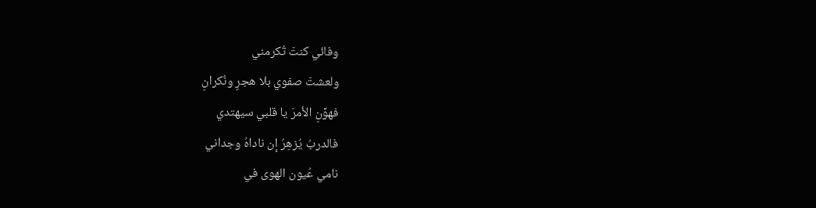وفائي كنتَ تُكرمني
ولعشتَ صفوي بلا هجرٍ ونُكرانِ
فهوِّنِ الأمرَ يا قلبي سيهتدي
فالدربُ يُزهِرُ إن ناداهُ وجداني
نامي عُيون الهوى في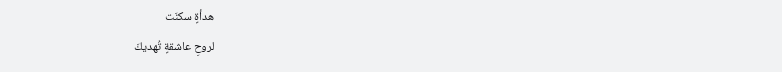هدأةٍ سكنَت
لروحِ عاشقةٍ تُهديكَ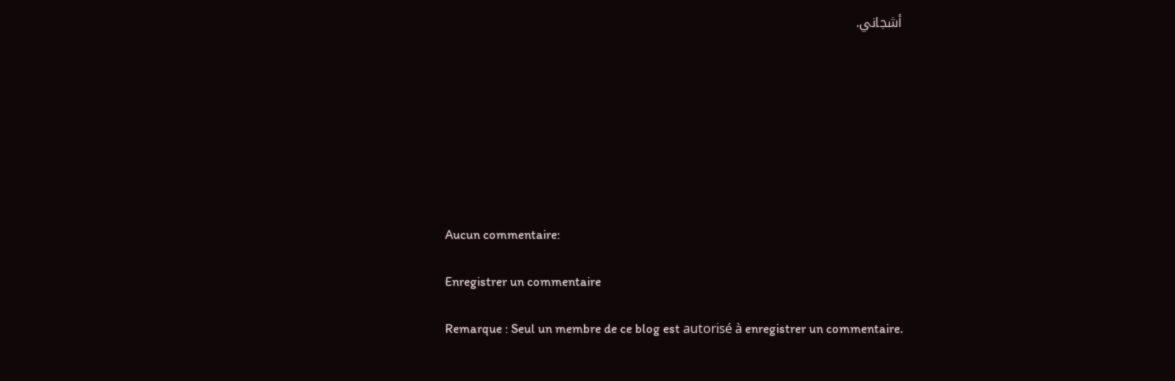أشجاني.








Aucun commentaire:

Enregistrer un commentaire

Remarque : Seul un membre de ce blog est autorisé à enregistrer un commentaire.